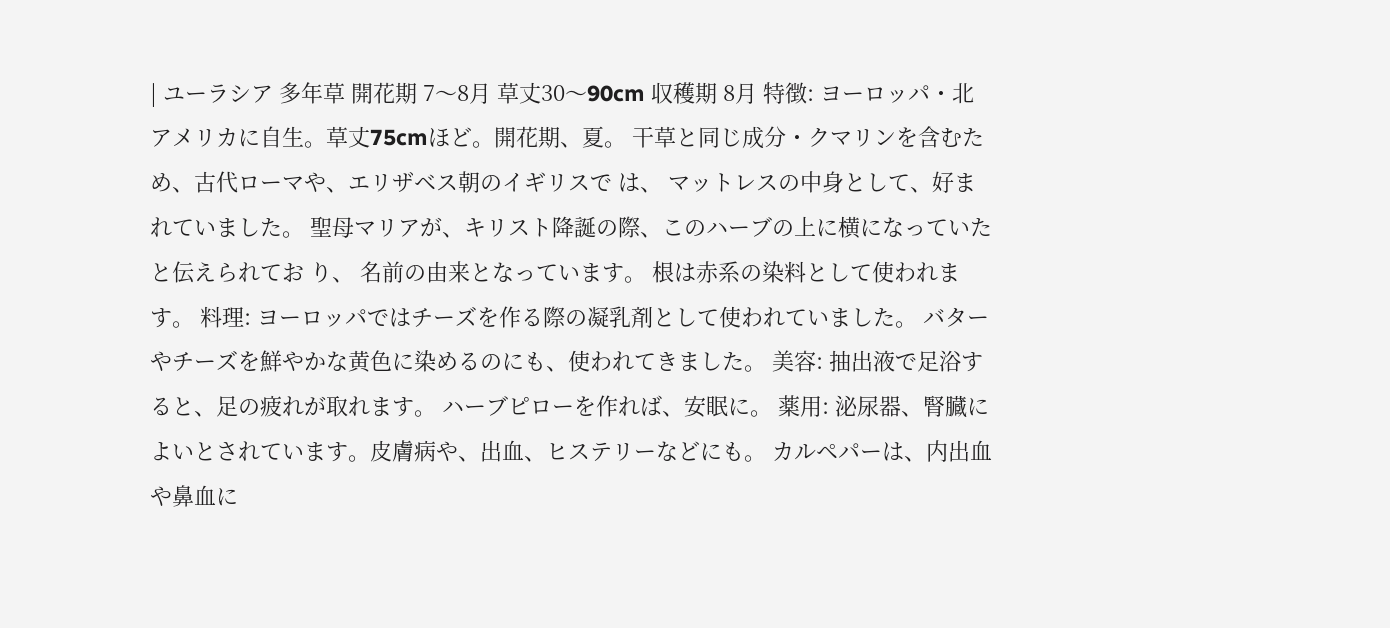| ユーラシア 多年草 開花期 7〜8月 草丈30〜90cm 収穫期 8月 特徴: ヨーロッパ・北アメリカに自生。草丈75cmほど。開花期、夏。 干草と同じ成分・クマリンを含むため、古代ローマや、エリザベス朝のイギリスで は、 マットレスの中身として、好まれていました。 聖母マリアが、キリスト降誕の際、このハーブの上に横になっていたと伝えられてお り、 名前の由来となっています。 根は赤系の染料として使われます。 料理: ヨーロッパではチーズを作る際の凝乳剤として使われていました。 バターやチーズを鮮やかな黄色に染めるのにも、使われてきました。 美容: 抽出液で足浴すると、足の疲れが取れます。 ハーブピローを作れば、安眠に。 薬用: 泌尿器、腎臓によいとされています。皮膚病や、出血、ヒステリーなどにも。 カルペパーは、内出血や鼻血に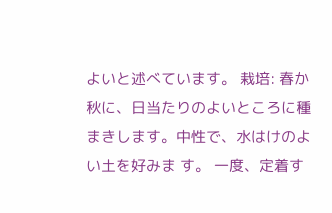よいと述べています。 栽培: 春か秋に、日当たりのよいところに種まきします。中性で、水はけのよい土を好みま す。 一度、定着す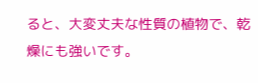ると、大変丈夫な性質の植物で、乾燥にも強いです。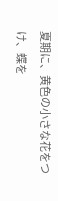夏期に、黄色の小さな花をつけ、蝶を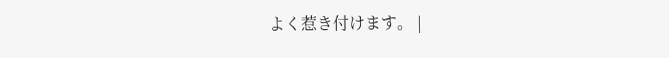よく惹き付けます。 |